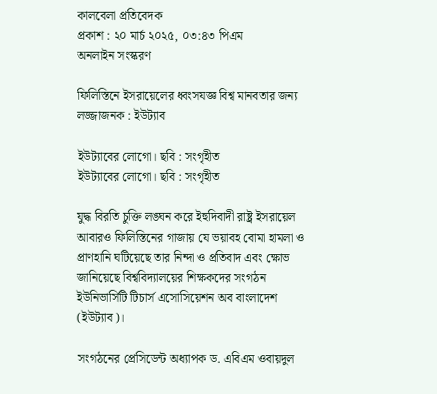কালবেলা প্রতিবেদক
প্রকাশ : ২০ মার্চ ২০২৫, ০৩:৪৩ পিএম
অনলাইন সংস্করণ

ফিলিস্তিনে ইসরায়েলের ধ্বংসযজ্ঞ বিশ্ব মানবতার জন্য লজ্জাজনক : ইউট্যাব

ইউট্যাবের লোগো। ছবি : সংগৃহীত
ইউট্যাবের লোগো। ছবি : সংগৃহীত

যুদ্ধ বিরতি চুক্তি লঙ্ঘন করে ইহুদিবাদী রাষ্ট্র ইসরায়েল আবারও ফিলিস্তিনের গাজায় যে ভয়াবহ বোমা হামলা ও প্রাণহানি ঘটিয়েছে তার নিন্দা ও প্রতিবাদ এবং ক্ষোভ জানিয়েছে বিশ্ববিদ্যালয়ের শিক্ষকদের সংগঠন ইউনিভার্সিটি টিচার্স এসোসিয়েশন অব বাংলাদেশ (ইউট্যাব)।

সংগঠনের প্রেসিডেন্ট অধ্যাপক ড. এবিএম ওবায়দুল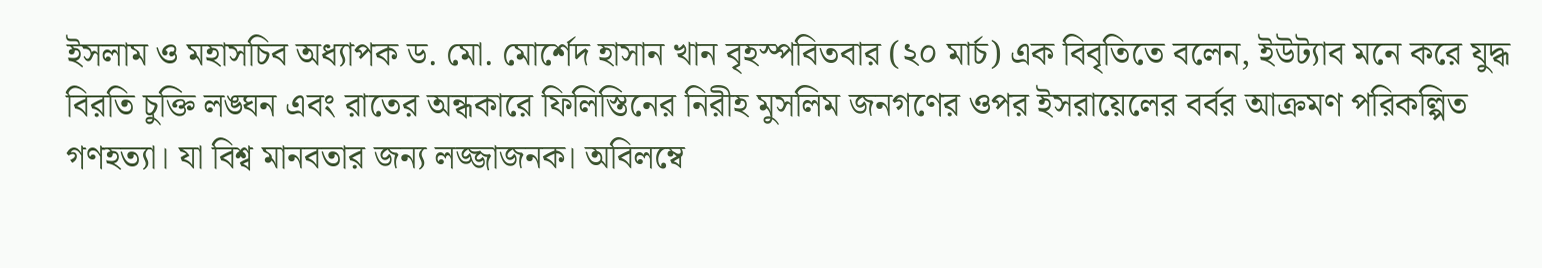ইসলাম ও মহাসচিব অধ্যাপক ড. মো. মোর্শেদ হাসান খান বৃহস্পবিতবার (২০ মার্চ) এক বিবৃতিতে বলেন, ইউট্যাব মনে করে যুদ্ধ বিরতি চুক্তি লঙ্ঘন এবং রাতের অন্ধকারে ফিলিস্তিনের নিরীহ মুসলিম জনগণের ওপর ইসরায়েলের বর্বর আক্রমণ পরিকল্পিত গণহত্যা। যা বিশ্ব মানবতার জন্য লজ্জাজনক। অবিলম্বে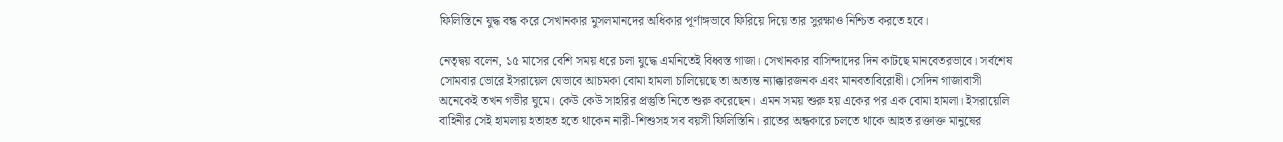ফিলিস্তিনে যুদ্ধ বন্ধ করে সেখানকার মুসলমানদের অধিকার পূর্ণাঙ্গভাবে ফিরিয়ে দিয়ে তার সুরক্ষাও নিশ্চিত করতে হবে।

নেতৃদ্বয় বলেন, ১৫ মাসের বেশি সময় ধরে চলা যুদ্ধে এমনিতেই বিধ্বস্ত গাজা। সেখানকার বাসিন্দাদের দিন কাটছে মানবেতরভাবে। সর্বশেষ সোমবার ভোরে ইসরায়েল যেভাবে আচমকা বোমা হামলা চালিয়েছে তা অত্যন্ত ন্যাক্কারজনক এবং মানবতাবিরোধী। সেদিন গাজাবাসী অনেকেই তখন গভীর ঘুমে। কেউ কেউ সাহরির প্রস্তুতি নিতে শুরু করেছেন। এমন সময় শুরু হয় একের পর এক বোমা হামলা। ইসরায়েলি বাহিনীর সেই হামলায় হতাহত হতে থাকেন নারী-শিশুসহ সব বয়সী ফিলিস্তিনি। রাতের অন্ধকারে চলতে থাকে আহত রক্তাক্ত মানুষের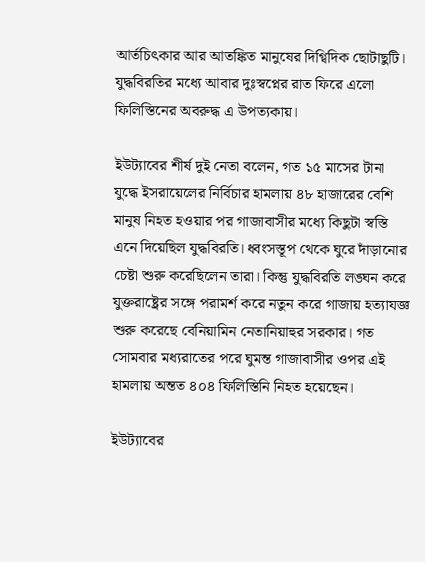আর্তচিৎকার আর আতঙ্কিত মানুষের দিগ্বিদিক ছোটাছুটি। যুদ্ধবিরতির মধ্যে আবার দুঃস্বপ্নের রাত ফিরে এলো ফিলিস্তিনের অবরুদ্ধ এ উপত্যকায়।

ইউট্যাবের শীর্ষ দুই নেতা বলেন, গত ১৫ মাসের টানা যুদ্ধে ইসরায়েলের নির্বিচার হামলায় ৪৮ হাজারের বেশি মানুষ নিহত হওয়ার পর গাজাবাসীর মধ্যে কিছুটা স্বস্তি এনে দিয়েছিল যুদ্ধবিরতি। ধ্বংসস্তূপ থেকে ঘুরে দাঁড়ানোর চেষ্টা শুরু করেছিলেন তারা। কিন্তু যুদ্ধবিরতি লঙ্ঘন করে যুক্তরাষ্ট্রের সঙ্গে পরামর্শ করে নতুন করে গাজায় হত্যাযজ্ঞ শুরু করেছে বেনিয়ামিন নেতানিয়াহুর সরকার। গত সোমবার মধ্যরাতের পরে ঘুমন্ত গাজাবাসীর ওপর এই হামলায় অন্তত ৪০৪ ফিলিস্তিনি নিহত হয়েছেন।

ইউট্যাবের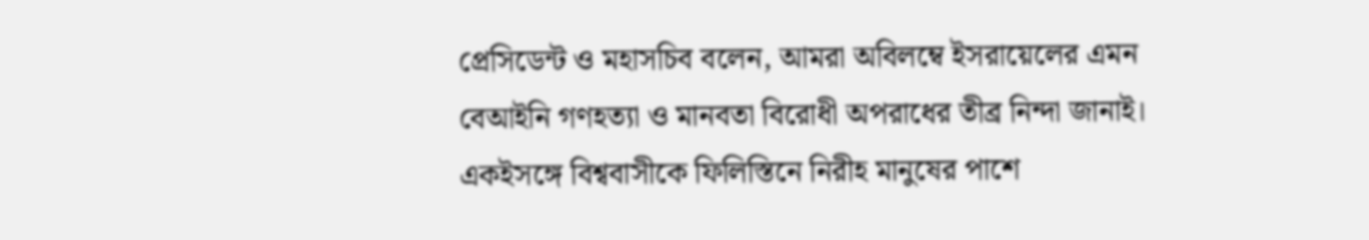প্রেসিডেন্ট ও মহাসচিব বলেন, আমরা অবিলম্বে ইসরায়েলের এমন বেআইনি গণহত্যা ও মানবতা বিরোধী অপরাধের তীব্র নিন্দা জানাই। একইসঙ্গে বিশ্ববাসীকে ফিলিস্তিনে নিরীহ মানুষের পাশে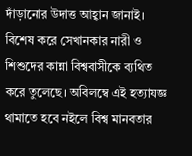দাঁড়ানোর উদাত্ত আহ্বান জানাই। বিশেষ করে সেখানকার নারী ও শিশুদের কান্না বিশ্ববাসীকে ব্যথিত করে তুলেছে। অবিলম্বে এই হত্যাযজ্ঞ থামাতে হবে নইলে বিশ্ব মানবতার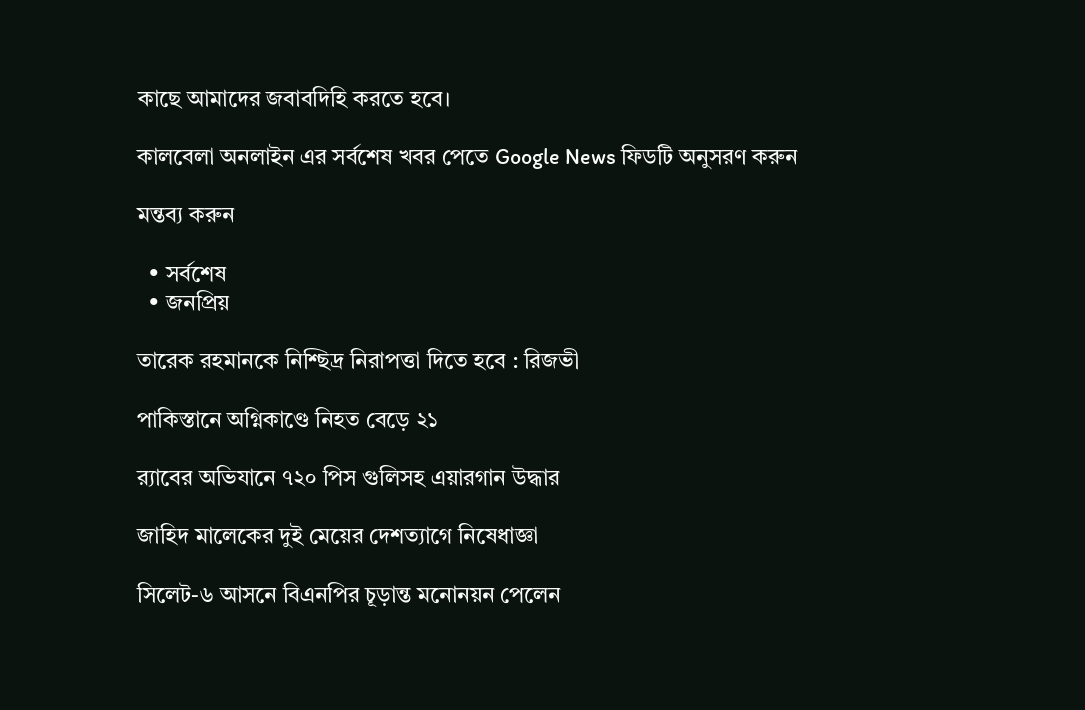কাছে আমাদের জবাবদিহি করতে হবে।

কালবেলা অনলাইন এর সর্বশেষ খবর পেতে Google News ফিডটি অনুসরণ করুন

মন্তব্য করুন

  • সর্বশেষ
  • জনপ্রিয়

তারেক রহমানকে নিশ্ছিদ্র নিরাপত্তা দিতে হবে : রিজভী

পাকিস্তানে অগ্নিকাণ্ডে নিহত বেড়ে ২১

র‍্যাবের অভিযানে ৭২০ পিস গুলিসহ এয়ারগান উদ্ধার

জাহিদ মালেকের দুই মেয়ের দেশত্যাগে নিষেধাজ্ঞা

সিলেট-৬ আসনে বিএনপির চূড়ান্ত মনোনয়ন পেলেন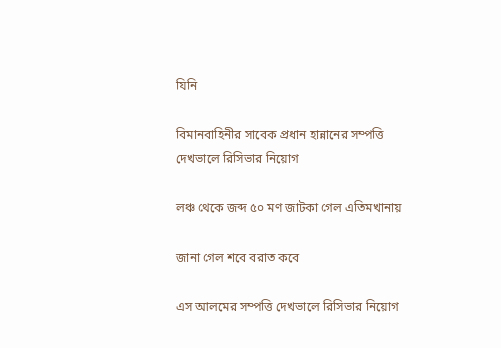যিনি

বিমানবাহিনীর সাবেক প্রধান হান্নানের সম্পত্তি দেখভালে রিসিভার নিয়োগ

লঞ্চ থেকে জব্দ ৫০ মণ জাটকা গেল এতিমখানায়

জানা গেল শবে বরাত কবে

এস আলমের সম্পত্তি দেখভালে রিসিভার নিয়োগ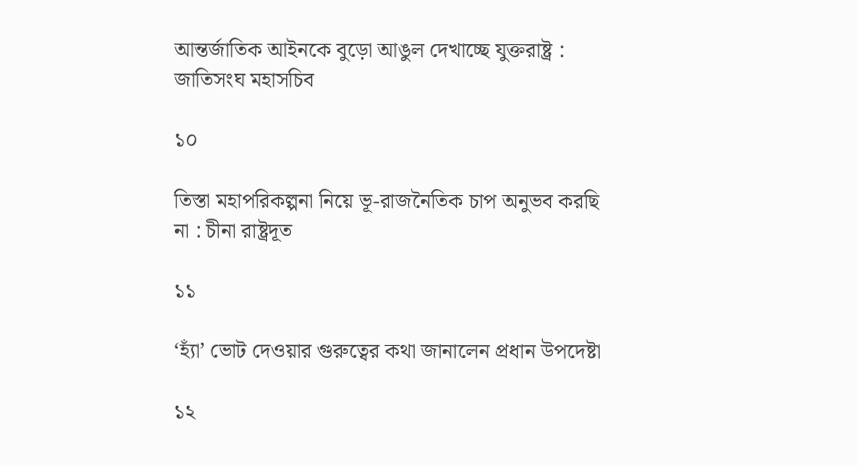আন্তর্জাতিক আইনকে বুড়ো আঙুল দেখাচ্ছে যুক্তরাষ্ট্র : জাতিসংঘ মহাসচিব

১০

তিস্তা মহাপরিকল্পনা নিয়ে ভূ-রাজনৈতিক চাপ অনুভব করছি না : চীনা রাষ্ট্রদূত

১১

‘হ্যাঁ’ ভোট দেওয়ার গুরুত্বের কথা জানালেন প্রধান উপদেষ্টা

১২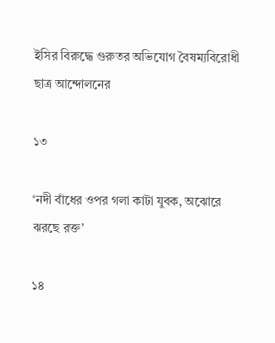ইসির বিরুদ্ধে গুরুতর অভিযোগ বৈষম্যবিরোধী ছাত্র আন্দোলনের

১৩

‘নদী বাঁধের ওপর গলা কাটা যুবক, অঝোরে ঝরছে রক্ত’

১৪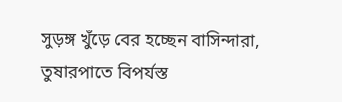সুড়ঙ্গ খুঁড়ে বের হচ্ছেন বাসিন্দারা, তুষারপাতে বিপর্যস্ত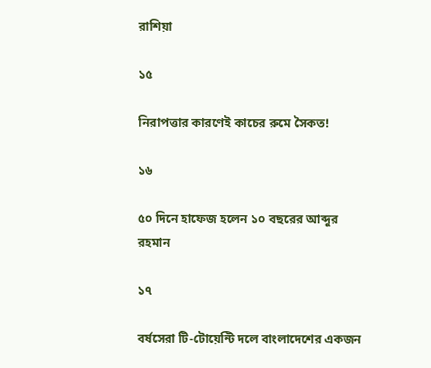রাশিয়া

১৫

নিরাপত্তার কারণেই কাচের রুমে সৈকত!

১৬

৫০ দিনে হাফেজ হলেন ১০ বছরের আব্দুর রহমান

১৭

বর্ষসেরা টি-টোয়েন্টি দলে বাংলাদেশের একজন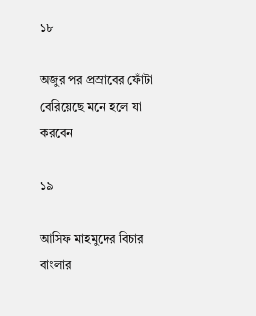১৮

অজুর পর প্রস্রাবের ফোঁটা বেরিয়েছে মনে হলে যা করবেন

১৯

আসিফ মাহমুদের বিচার বাংলার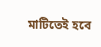মাটিতেই হবে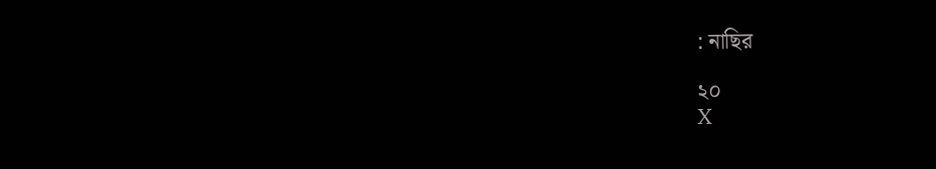: নাছির

২০
X